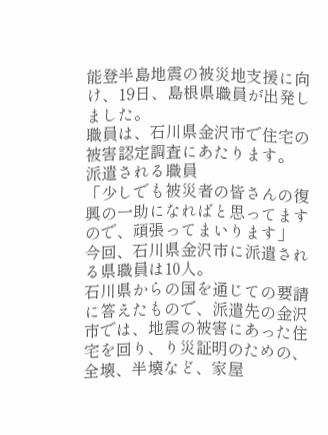能登半島地震の被災地支援に向け、19日、島根県職員が出発しました。
職員は、石川県金沢市で住宅の被害認定調査にあたります。
派遣される職員
「少しでも被災者の皆さんの復興の一助になればと思ってますので、頑張ってまいります」
今回、石川県金沢市に派遣される県職員は10人。
石川県からの国を通じての要請に答えたもので、派遣先の金沢市では、地震の被害にあった住宅を回り、り災証明のための、全壊、半壊など、家屋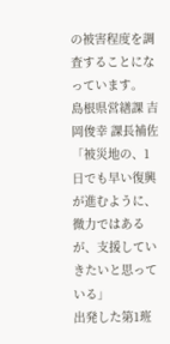の被害程度を調査することになっています。
島根県営繕課 吉岡俊幸 課長補佐
「被災地の、1日でも早い復興が進むように、微力ではあるが、支援していきたいと思っている」
出発した第1班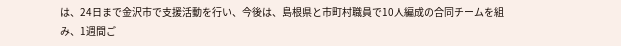は、24日まで金沢市で支援活動を行い、今後は、島根県と市町村職員で10人編成の合同チームを組み、1週間ご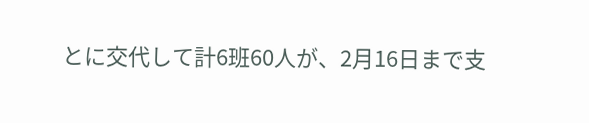とに交代して計6班60人が、2月16日まで支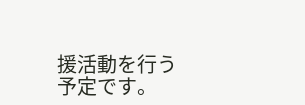援活動を行う予定です。